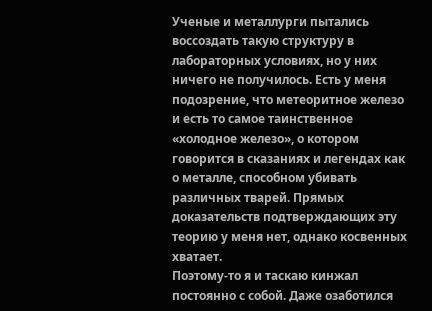Ученые и металлурги пытались воссоздать такую структуру в лабораторных условиях, но у них ничего не получилось. Есть у меня подозрение, что метеоритное железо и есть то самое таинственное «холодное железо», о котором говорится в сказаниях и легендах как о металле, способном убивать различных тварей. Прямых доказательств подтверждающих эту теорию у меня нет, однако косвенных хватает.
Поэтому-то я и таскаю кинжал постоянно с собой. Даже озаботился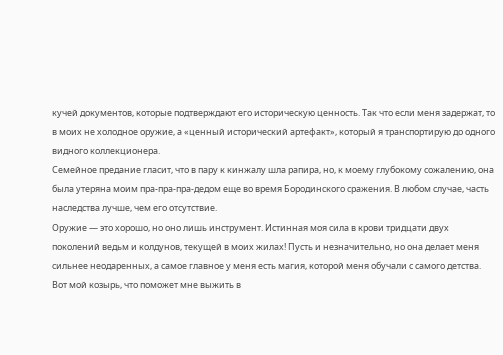кучей документов, которые подтверждают его историческую ценность. Так что если меня задержат, то в моих не холодное оружие, а «ценный исторический артефакт», который я транспортирую до одного видного коллекционера.
Семейное предание гласит, что в пару к кинжалу шла рапира, но, к моему глубокому сожалению, она была утеряна моим пра-пра-пра-дедом еще во время Бородинского сражения. В любом случае, часть наследства лучше, чем его отсутствие.
Оружие — это хорошо, но оно лишь инструмент. Истинная моя сила в крови тридцати двух поколений ведьм и колдунов, текущей в моих жилах! Пусть и незначительно, но она делает меня сильнее неодаренных, а самое главное у меня есть магия, которой меня обучали с самого детства. Вот мой козырь, что поможет мне выжить в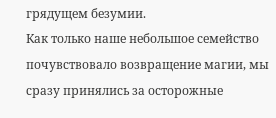грядущем безумии.
Как только наше небольшое семейство почувствовало возвращение магии, мы сразу принялись за осторожные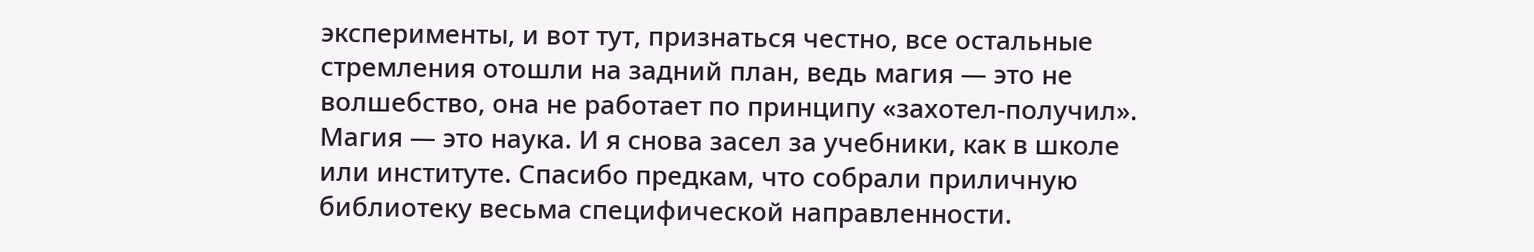эксперименты, и вот тут, признаться честно, все остальные стремления отошли на задний план, ведь магия — это не волшебство, она не работает по принципу «захотел-получил». Магия — это наука. И я снова засел за учебники, как в школе или институте. Спасибо предкам, что собрали приличную библиотеку весьма специфической направленности.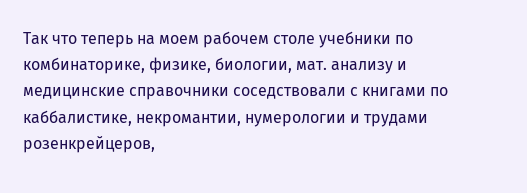Так что теперь на моем рабочем столе учебники по комбинаторике, физике, биологии, мат. анализу и медицинские справочники соседствовали с книгами по каббалистике, некромантии, нумерологии и трудами розенкрейцеров,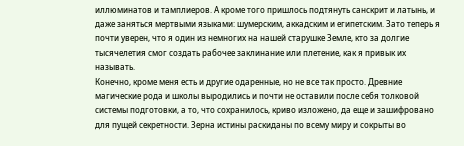иллюминатов и тамплиеров. А кроме того пришлось подтянуть санскрит и латынь, и даже заняться мертвыми языками: шумерским, аккадским и египетским. Зато теперь я почти уверен, что я один из немногих на нашей старушке Земле, кто за долгие тысячелетия смог создать рабочее заклинание или плетение, как я привык их называть.
Конечно, кроме меня есть и другие одаренные, но не все так просто. Древние магические рода и школы выродились и почти не оставили после себя толковой системы подготовки, а то, что сохранилось, криво изложено, да еще и зашифровано для пущей секретности. Зерна истины раскиданы по всему миру и сокрыты во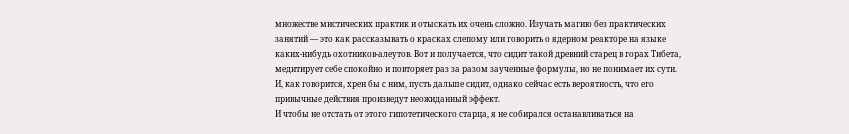множестве мистических практик и отыскать их очень сложно. Изучать магию без практических занятий — это как рассказывать о красках слепому или говорить о ядерном реакторе на языке каких-нибудь охотников-алеутов. Вот и получается, что сидит такой древний старец в горах Тибета, медитирует себе спокойно и повторяет раз за разом заученные формулы, но не понимает их сути. И, как говорится, хрен бы с ним, пусть дальше сидит, однако сейчас есть вероятность, что его привычные действия произведут неожиданный эффект.
И чтобы не отстать от этого гипотетического старца, я не собирался останавливаться на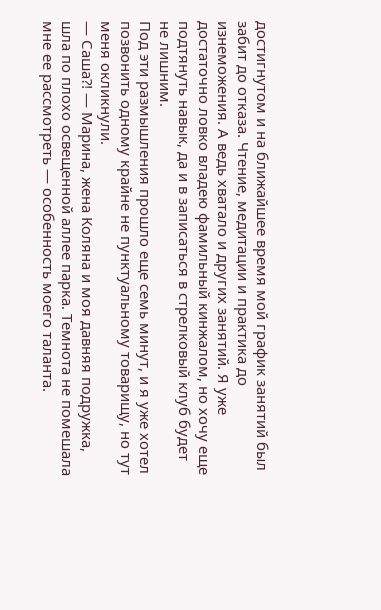достигнутом и на ближайшее время мой график занятий был забит до отказа. Чтение, медитации и практика до изнеможения. А ведь хватало и других занятий. Я уже достаточно ловко владею фамильный кинжалом, но хочу еще подтянуть навык, да и в записаться в стрелковый клуб будет не лишним.
Под эти размышления прошло еще семь минут, и я уже хотел позвонить одному крайне не пунктуальному товарищу, но тут меня окликнули.
— Саша⁈ — Марина, жена Коляна и моя давняя подружка, шла по плохо освещенной аллее парка. Темнота не помешала мне ее рассмотреть — особенность моего таланта.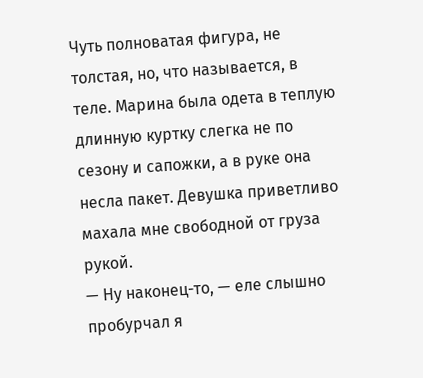Чуть полноватая фигура, не толстая, но, что называется, в теле. Марина была одета в теплую длинную куртку слегка не по сезону и сапожки, а в руке она несла пакет. Девушка приветливо махала мне свободной от груза рукой.
— Ну наконец-то, — еле слышно пробурчал я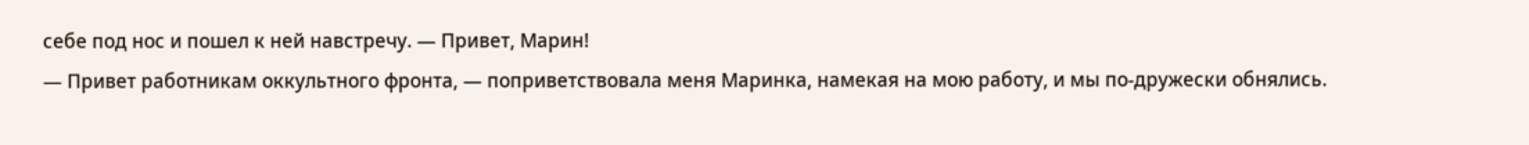себе под нос и пошел к ней навстречу. — Привет, Марин!
— Привет работникам оккультного фронта, — поприветствовала меня Маринка, намекая на мою работу, и мы по-дружески обнялись.